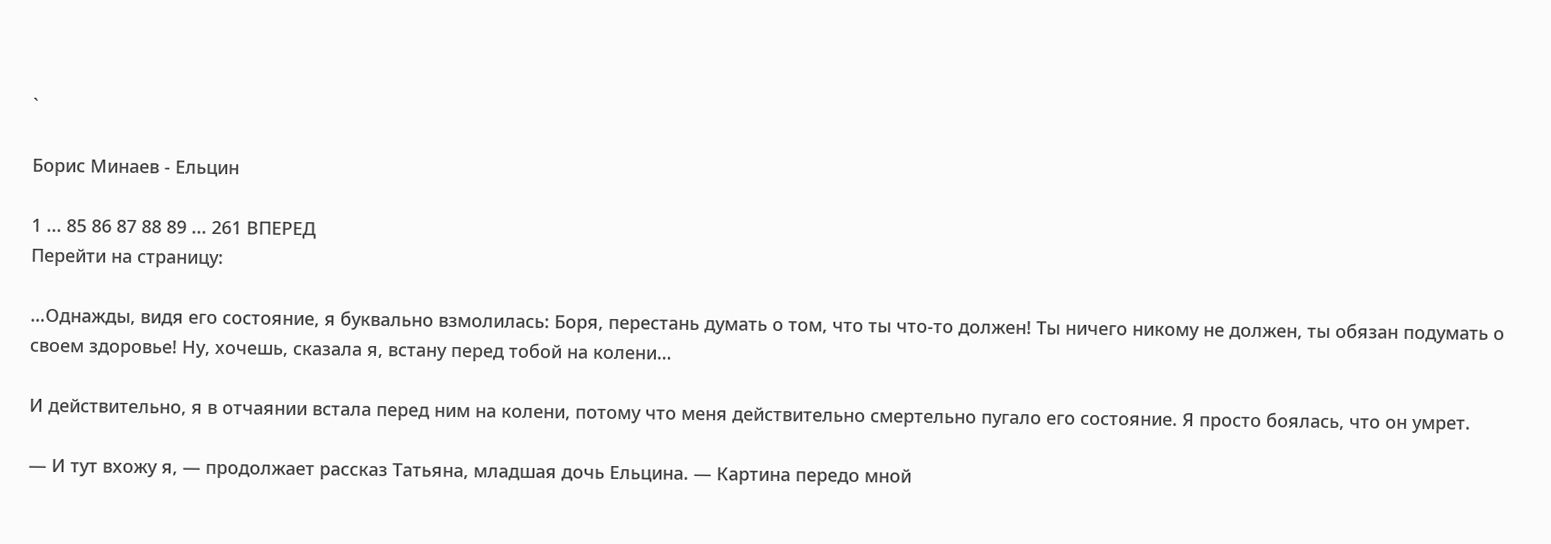`

Борис Минаев - Ельцин

1 ... 85 86 87 88 89 ... 261 ВПЕРЕД
Перейти на страницу:

…Однажды, видя его состояние, я буквально взмолилась: Боря, перестань думать о том, что ты что-то должен! Ты ничего никому не должен, ты обязан подумать о своем здоровье! Ну, хочешь, сказала я, встану перед тобой на колени…

И действительно, я в отчаянии встала перед ним на колени, потому что меня действительно смертельно пугало его состояние. Я просто боялась, что он умрет.

— И тут вхожу я, — продолжает рассказ Татьяна, младшая дочь Ельцина. — Картина передо мной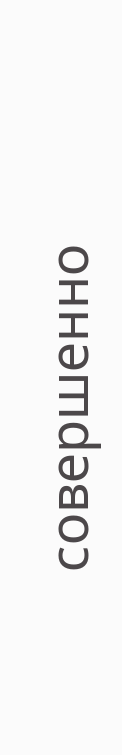совершенно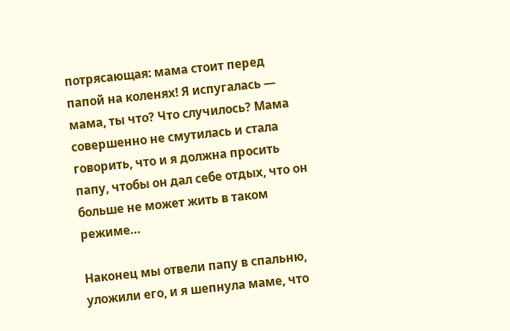потрясающая: мама стоит перед папой на коленях! Я испугалась — мама, ты что? Что случилось? Мама совершенно не смутилась и стала говорить, что и я должна просить папу, чтобы он дал себе отдых, что он больше не может жить в таком режиме…

Наконец мы отвели папу в спальню, уложили его, и я шепнула маме, что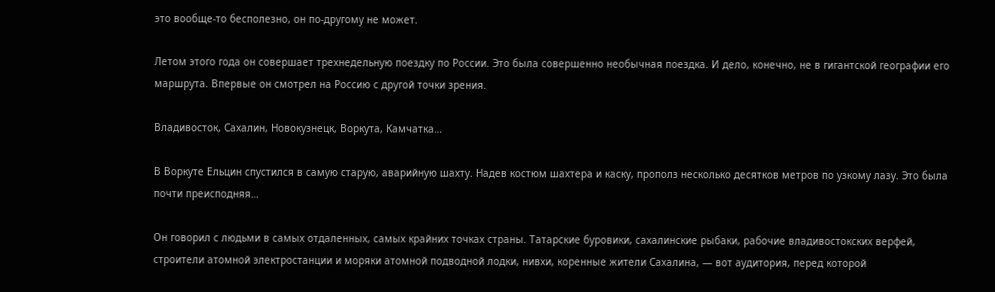это вообще-то бесполезно, он по-другому не может.

Летом этого года он совершает трехнедельную поездку по России. Это была совершенно необычная поездка. И дело, конечно, не в гигантской географии его маршрута. Впервые он смотрел на Россию с другой точки зрения.

Владивосток, Сахалин, Новокузнецк, Воркута, Камчатка…

В Воркуте Ельцин спустился в самую старую, аварийную шахту. Надев костюм шахтера и каску, прополз несколько десятков метров по узкому лазу. Это была почти преисподняя…

Он говорил с людьми в самых отдаленных, самых крайних точках страны. Татарские буровики, сахалинские рыбаки, рабочие владивостокских верфей, строители атомной электростанции и моряки атомной подводной лодки, нивхи, коренные жители Сахалина, — вот аудитория, перед которой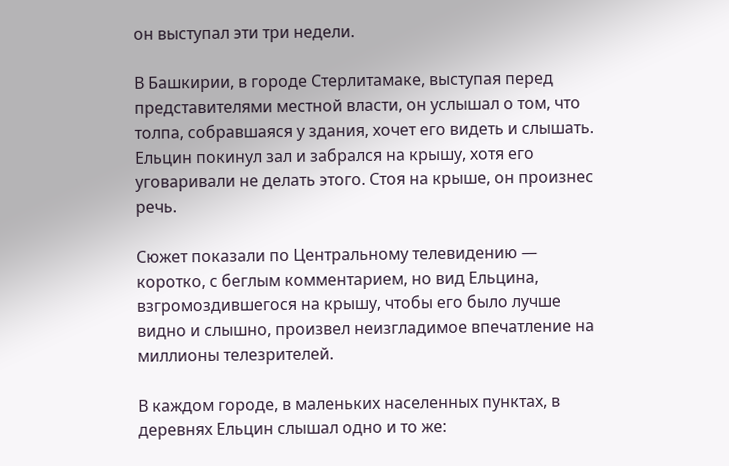он выступал эти три недели.

В Башкирии, в городе Стерлитамаке, выступая перед представителями местной власти, он услышал о том, что толпа, собравшаяся у здания, хочет его видеть и слышать. Ельцин покинул зал и забрался на крышу, хотя его уговаривали не делать этого. Стоя на крыше, он произнес речь.

Сюжет показали по Центральному телевидению — коротко, с беглым комментарием, но вид Ельцина, взгромоздившегося на крышу, чтобы его было лучше видно и слышно, произвел неизгладимое впечатление на миллионы телезрителей.

В каждом городе, в маленьких населенных пунктах, в деревнях Ельцин слышал одно и то же: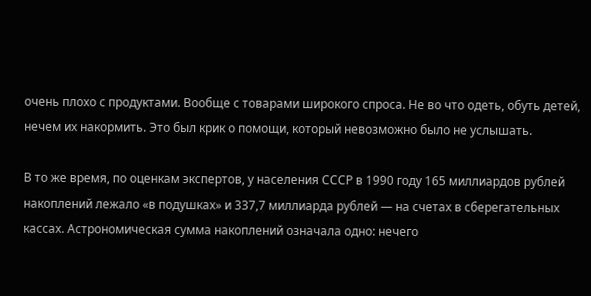очень плохо с продуктами. Вообще с товарами широкого спроса. Не во что одеть, обуть детей, нечем их накормить. Это был крик о помощи, который невозможно было не услышать.

В то же время, по оценкам экспертов, у населения СССР в 1990 году 165 миллиардов рублей накоплений лежало «в подушках» и 337,7 миллиарда рублей — на счетах в сберегательных кассах. Астрономическая сумма накоплений означала одно: нечего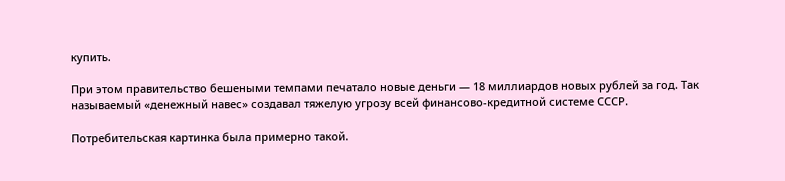купить.

При этом правительство бешеными темпами печатало новые деньги — 18 миллиардов новых рублей за год. Так называемый «денежный навес» создавал тяжелую угрозу всей финансово-кредитной системе СССР.

Потребительская картинка была примерно такой.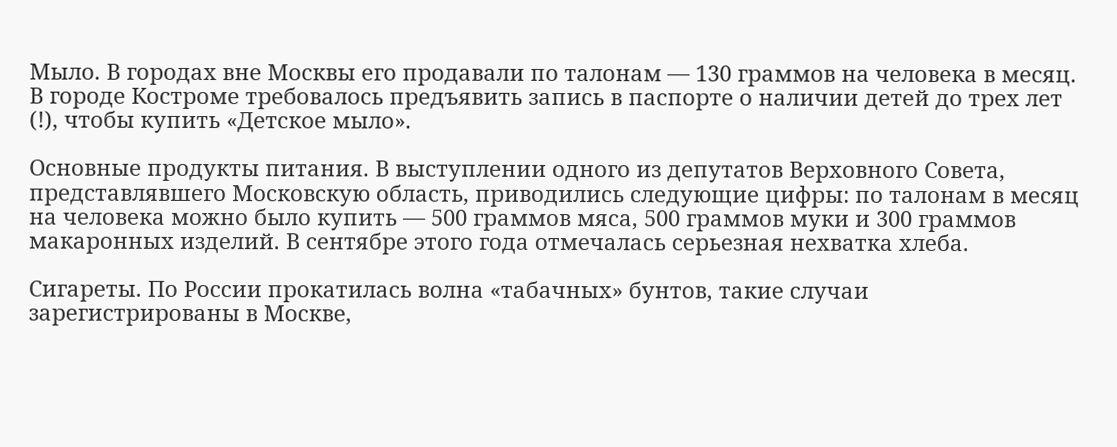Мыло. В городах вне Москвы его продавали по талонам — 130 граммов на человека в месяц. В городе Костроме требовалось предъявить запись в паспорте о наличии детей до трех лет (!), чтобы купить «Детское мыло».

Основные продукты питания. В выступлении одного из депутатов Верховного Совета, представлявшего Московскую область, приводились следующие цифры: по талонам в месяц на человека можно было купить — 500 граммов мяса, 500 граммов муки и 300 граммов макаронных изделий. В сентябре этого года отмечалась серьезная нехватка хлеба.

Сигареты. По России прокатилась волна «табачных» бунтов, такие случаи зарегистрированы в Москве,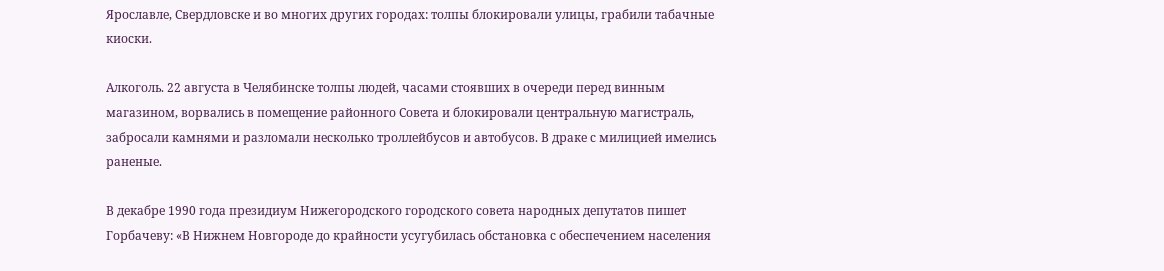Ярославле, Свердловске и во многих других городах: толпы блокировали улицы, грабили табачные киоски.

Алкоголь. 22 августа в Челябинске толпы людей, часами стоявших в очереди перед винным магазином, ворвались в помещение районного Совета и блокировали центральную магистраль, забросали камнями и разломали несколько троллейбусов и автобусов. В драке с милицией имелись раненые.

В декабре 1990 года президиум Нижегородского городского совета народных депутатов пишет Горбачеву: «В Нижнем Новгороде до крайности усугубилась обстановка с обеспечением населения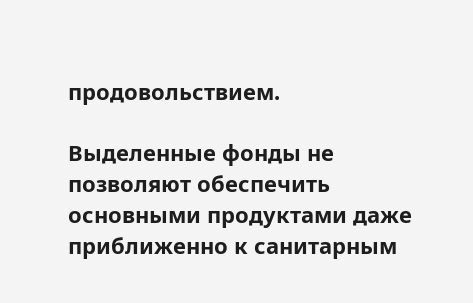продовольствием.

Выделенные фонды не позволяют обеспечить основными продуктами даже приближенно к санитарным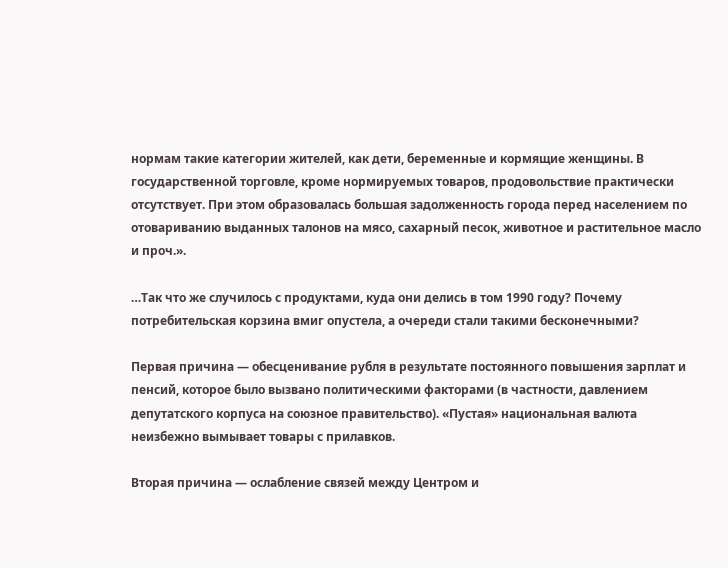нормам такие категории жителей, как дети, беременные и кормящие женщины. В государственной торговле, кроме нормируемых товаров, продовольствие практически отсутствует. При этом образовалась большая задолженность города перед населением по отовариванию выданных талонов на мясо, сахарный песок, животное и растительное масло и проч.».

…Так что же случилось с продуктами, куда они делись в том 1990 году? Почему потребительская корзина вмиг опустела, а очереди стали такими бесконечными?

Первая причина — обесценивание рубля в результате постоянного повышения зарплат и пенсий, которое было вызвано политическими факторами (в частности, давлением депутатского корпуса на союзное правительство). «Пустая» национальная валюта неизбежно вымывает товары с прилавков.

Вторая причина — ослабление связей между Центром и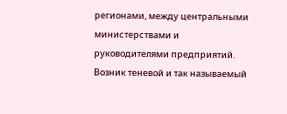регионами, между центральными министерствами и руководителями предприятий. Возник теневой и так называемый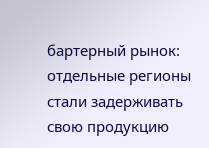бартерный рынок: отдельные регионы стали задерживать свою продукцию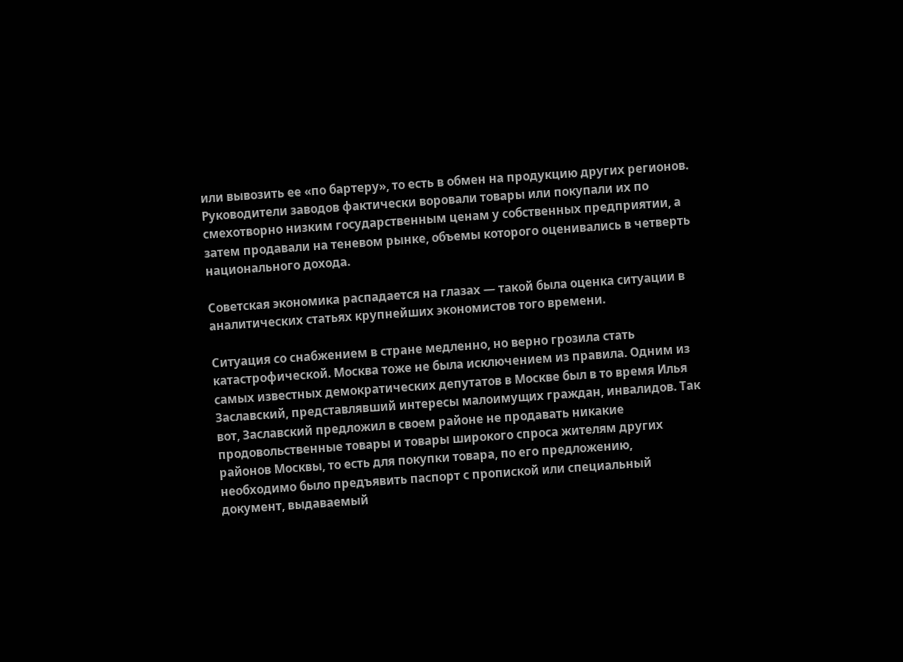или вывозить ее «по бартеру», то есть в обмен на продукцию других регионов. Руководители заводов фактически воровали товары или покупали их по смехотворно низким государственным ценам у собственных предприятии, а затем продавали на теневом рынке, объемы которого оценивались в четверть национального дохода.

Советская экономика распадается на глазах — такой была оценка ситуации в аналитических статьях крупнейших экономистов того времени.

Ситуация со снабжением в стране медленно, но верно грозила стать катастрофической. Москва тоже не была исключением из правила. Одним из самых известных демократических депутатов в Москве был в то время Илья Заславский, представлявший интересы малоимущих граждан, инвалидов. Так вот, Заславский предложил в своем районе не продавать никакие продовольственные товары и товары широкого спроса жителям других районов Москвы, то есть для покупки товара, по его предложению, необходимо было предъявить паспорт с пропиской или специальный документ, выдаваемый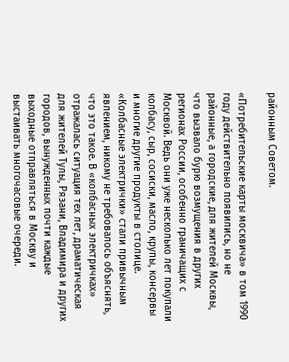районным Советом.

«Потребительские карты москвича» в том 1990 году действительно появились, но не районные, а городские, для жителей Москвы, что вызвало бурю возмущения в других регионах России, особенно граничащих с Москвой. Ведь они уже несколько лет покупали колбасу, сыр, сосиски, масло, крупы, консервы и многие другие продукты в столице. «Колбасные электрички» стали привычным явлением, никому не требовалось объяснять, что это такое. В «колбасных электричках» отражалась ситуация тех лет, драматическая для жителей Тулы, Рязани, Владимира и других городов, вынужденных почти каждые выходные отправляться в Москву и выстаивать многочасовые очереди.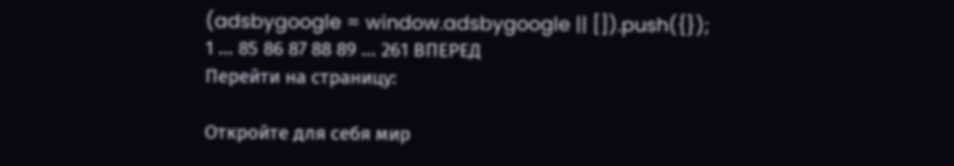(adsbygoogle = window.adsbygoogle || []).push({});
1 ... 85 86 87 88 89 ... 261 ВПЕРЕД
Перейти на страницу:

Откройте для себя мир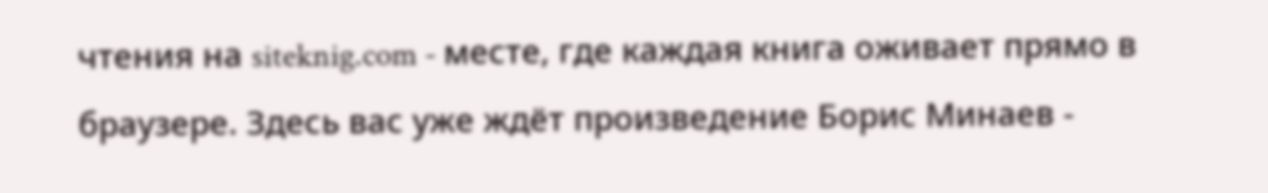чтения на siteknig.com - месте, где каждая книга оживает прямо в браузере. Здесь вас уже ждёт произведение Борис Минаев -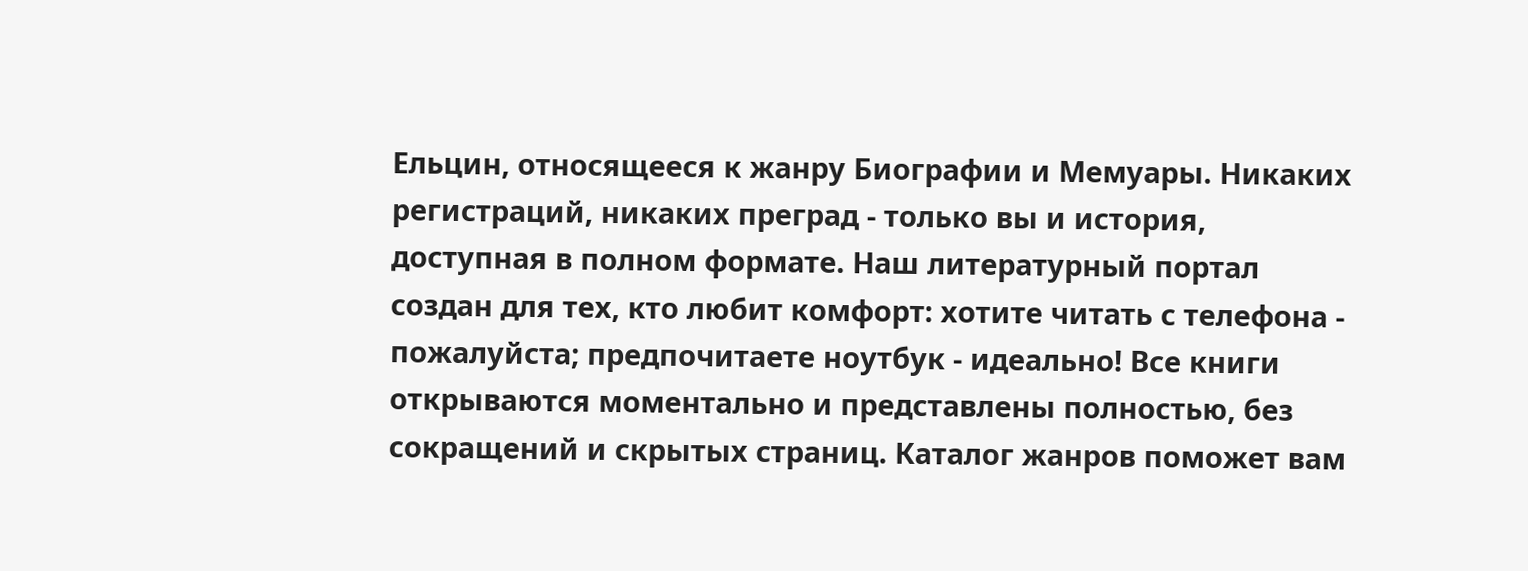Ельцин, относящееся к жанру Биографии и Мемуары. Никаких регистраций, никаких преград - только вы и история, доступная в полном формате. Наш литературный портал создан для тех, кто любит комфорт: хотите читать с телефона - пожалуйста; предпочитаете ноутбук - идеально! Все книги открываются моментально и представлены полностью, без сокращений и скрытых страниц. Каталог жанров поможет вам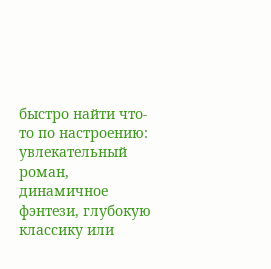быстро найти что-то по настроению: увлекательный роман, динамичное фэнтези, глубокую классику или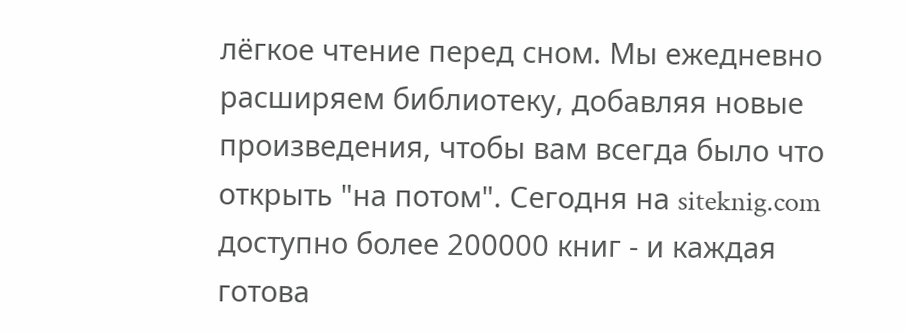лёгкое чтение перед сном. Мы ежедневно расширяем библиотеку, добавляя новые произведения, чтобы вам всегда было что открыть "на потом". Сегодня на siteknig.com доступно более 200000 книг - и каждая готова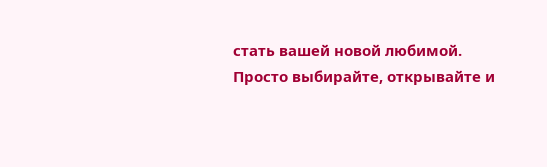стать вашей новой любимой. Просто выбирайте, открывайте и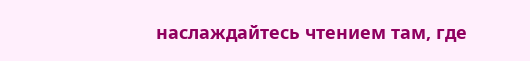наслаждайтесь чтением там, где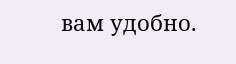вам удобно.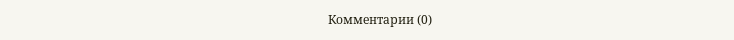Комментарии (0)